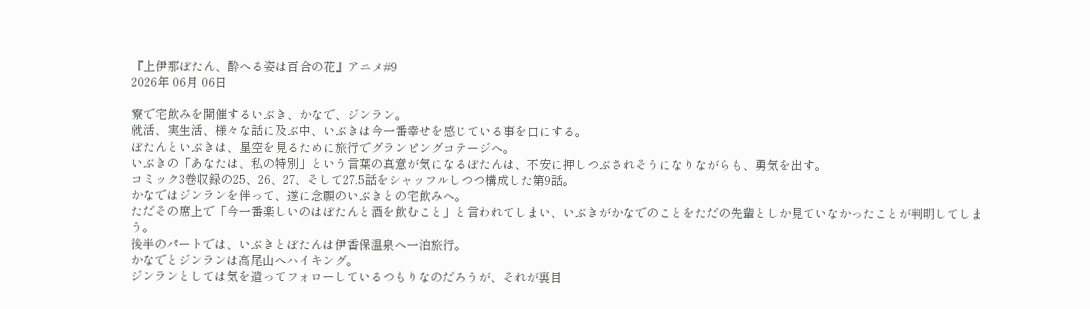『上伊那ぼたん、酔へる姿は百合の花』アニメ#9
2026年 06月 06日

寮で宅飲みを開催するいぶき、かなで、ジンラン。
就活、実生活、様々な話に及ぶ中、いぶきは今一番幸せを感じている事を口にする。
ぼたんといぶきは、星空を見るために旅行でグランピングコテージへ。
いぶきの「あなたは、私の特別」という言葉の真意が気になるぼたんは、不安に押しつぶされそうになりながらも、勇気を出す。
コミック3巻収録の25、26、27、そして27.5話をシャッフルしつつ構成した第9話。
かなではジンランを伴って、遂に念願のいぶきとの宅飲みへ。
ただその席上で「今一番楽しいのはぼたんと酒を飲むこと」と言われてしまい、いぶきがかなでのことをただの先輩としか見ていなかったことが判明してしまう。
後半のパートでは、いぶきとぼたんは伊香保温泉へ一泊旅行。
かなでとジンランは高尾山へハイキング。
ジンランとしては気を遣ってフォローしているつもりなのだろうが、それが裏目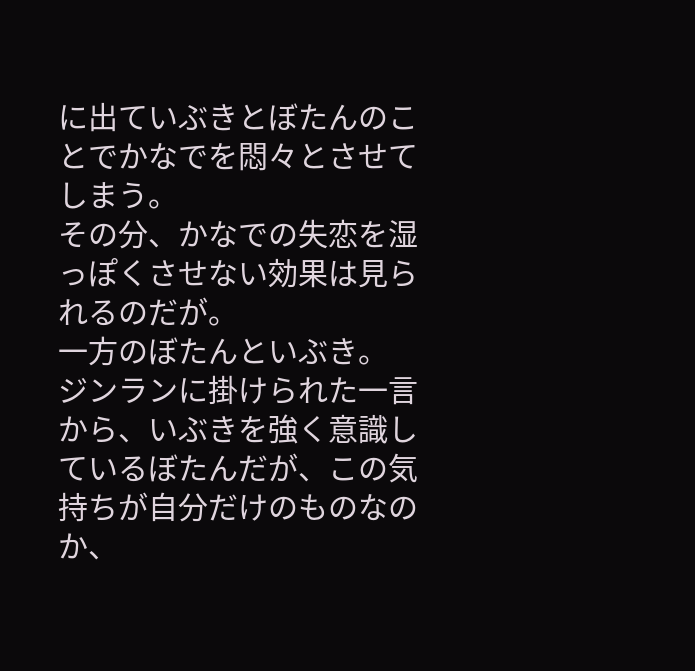に出ていぶきとぼたんのことでかなでを悶々とさせてしまう。
その分、かなでの失恋を湿っぽくさせない効果は見られるのだが。
一方のぼたんといぶき。
ジンランに掛けられた一言から、いぶきを強く意識しているぼたんだが、この気持ちが自分だけのものなのか、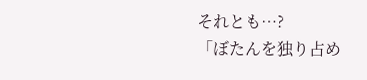それとも…?
「ぼたんを独り占め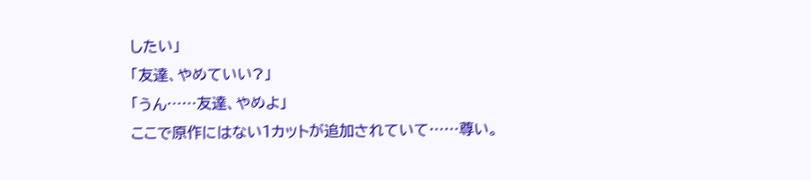したい」
「友達、やめていい?」
「うん……友達、やめよ」
ここで原作にはない1カットが追加されていて……尊い。